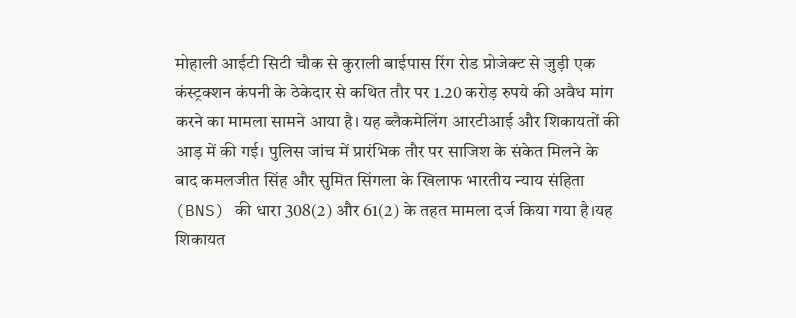मोहाली आईटी सिटी चौक से कुराली बाईपास रिंग रोड प्रोजेक्ट से जुड़ी एक कंस्ट्रक्शन कंपनी के ठेकेदार से कथित तौर पर 1.20 करोड़ रुपये की अवैध मांग करने का मामला सामने आया है। यह ब्लैकमेलिंग आरटीआई और शिकायतों की आड़ में की गई। पुलिस जांच में प्रारंभिक तौर पर साजिश के संकेत मिलने के बाद कमलजीत सिंह और सुमित सिंगला के खिलाफ भारतीय न्याय संहिता (BNS) की धारा 308(2) और 61(2) के तहत मामला दर्ज किया गया है।यह शिकायत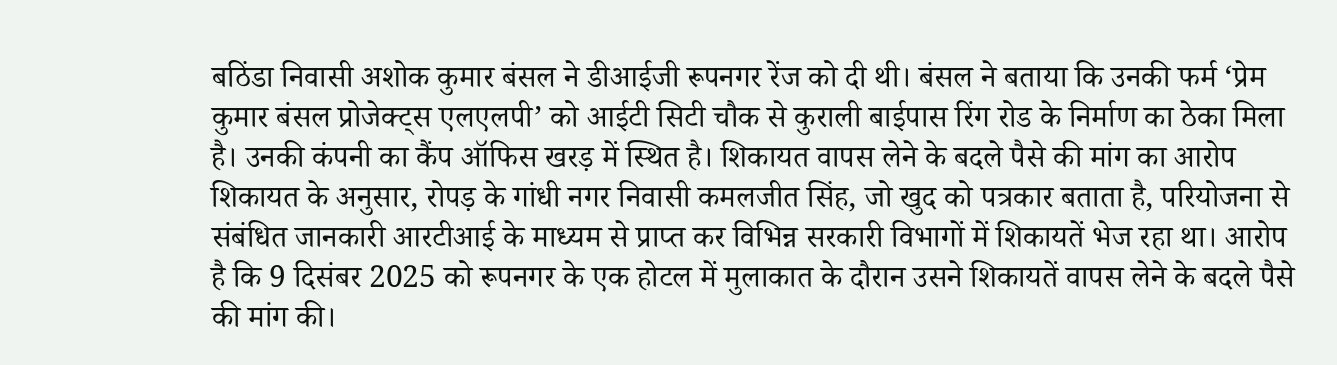बठिंडा निवासी अशोक कुमार बंसल ने डीआईजी रूपनगर रेंज को दी थी। बंसल ने बताया कि उनकी फर्म ‘प्रेम कुमार बंसल प्रोजेक्ट्स एलएलपी’ को आईटी सिटी चौक से कुराली बाईपास रिंग रोड के निर्माण का ठेका मिला है। उनकी कंपनी का कैंप ऑफिस खरड़ में स्थित है। शिकायत वापस लेने के बदले पैसे की मांग का आरोप शिकायत के अनुसार, रोपड़ के गांधी नगर निवासी कमलजीत सिंह, जो खुद को पत्रकार बताता है, परियोजना से संबंधित जानकारी आरटीआई के माध्यम से प्राप्त कर विभिन्न सरकारी विभागों में शिकायतें भेज रहा था। आरोप है कि 9 दिसंबर 2025 को रूपनगर के एक होटल में मुलाकात के दौरान उसने शिकायतें वापस लेने के बदले पैसे की मांग की।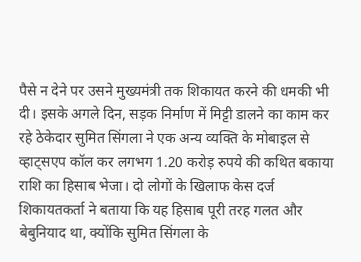पैसे न देने पर उसने मुख्यमंत्री तक शिकायत करने की धमकी भी दी। इसके अगले दिन, सड़क निर्माण में मिट्टी डालने का काम कर रहे ठेकेदार सुमित सिंगला ने एक अन्य व्यक्ति के मोबाइल से व्हाट्सएप कॉल कर लगभग 1.20 करोड़ रुपये की कथित बकाया राशि का हिसाब भेजा। दो लोगों के खिलाफ केस दर्ज शिकायतकर्ता ने बताया कि यह हिसाब पूरी तरह गलत और बेबुनियाद था, क्योंकि सुमित सिंगला के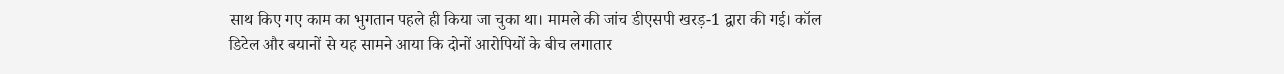साथ किए गए काम का भुगतान पहले ही किया जा चुका था। मामले की जांच डीएसपी खरड़-1 द्वारा की गई। कॉल डिटेल और बयानों से यह सामने आया कि दोनों आरोपियों के बीच लगातार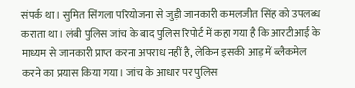संपर्क था। सुमित सिंगला परियोजना से जुड़ी जानकारी कमलजीत सिंह को उपलब्ध कराता था। लंबी पुलिस जांच के बाद पुलिस रिपोर्ट में कहा गया है कि आरटीआई के माध्यम से जानकारी प्राप्त करना अपराध नहीं है, लेकिन इसकी आड़ में ब्लैकमेल करने का प्रयास किया गया। जांच के आधार पर पुलिस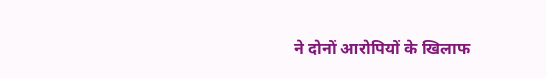ने दोनों आरोपियों के खिलाफ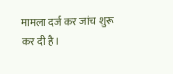मामला दर्ज कर जांच शुरू कर दी है।